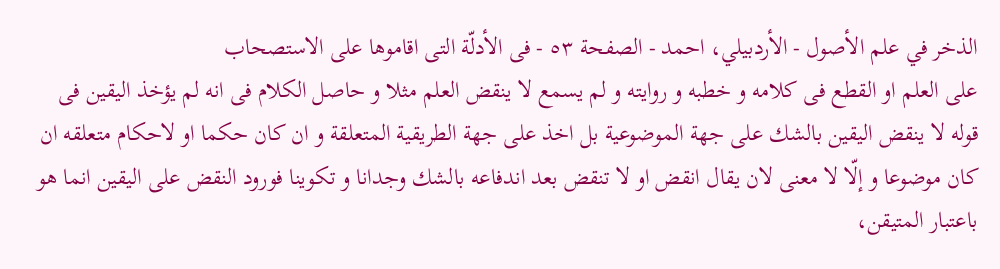الذخر في علم الأصول - الأردبيلي، احمد - الصفحة ٥٣ - فى الأدلّة التى اقاموها على الاستصحاب
على العلم او القطع فى كلامه و خطبه و روايته و لم يسمع لا ينقض العلم مثلا و حاصل الكلام فى انه لم يؤخذ اليقين فى قوله لا ينقض اليقين بالشك على جهة الموضوعية بل اخذ على جهة الطريقية المتعلقة و ان كان حكما او لاحكام متعلقه ان كان موضوعا و إلّا لا معنى لان يقال انقض او لا تنقض بعد اندفاعه بالشك وجدانا و تكوينا فورود النقض على اليقين انما هو باعتبار المتيقن،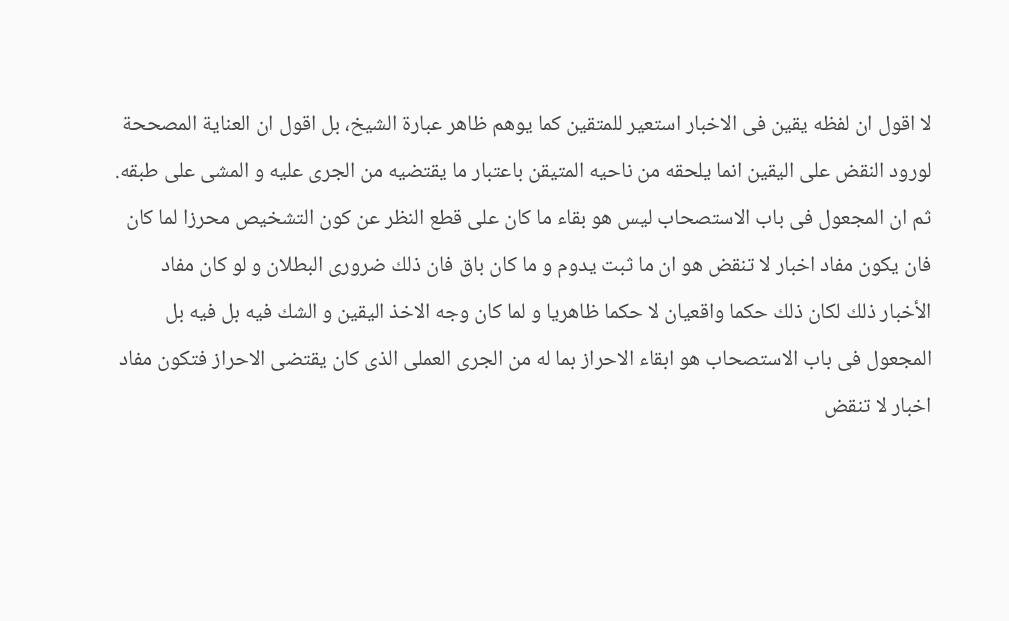لا اقول ان لفظه يقين فى الاخبار استعير للمتقين كما يوهم ظاهر عبارة الشيخ، بل اقول ان العناية المصححة لورود النقض على اليقين انما يلحقه من ناحيه المتيقن باعتبار ما يقتضيه من الجرى عليه و المشى على طبقه. ثم ان المجعول فى باب الاستصحاب ليس هو بقاء ما كان على قطع النظر عن كون التشخيص محرزا لما كان فان يكون مفاد اخبار لا تنقض هو ان ما ثبت يدوم و ما كان باق فان ذلك ضرورى البطلان و لو كان مفاد الأخبار ذلك لكان ذلك حكما واقعيان لا حكما ظاهريا و لما كان وجه الاخذ اليقين و الشك فيه بل فيه بل المجعول فى باب الاستصحاب هو ابقاء الاحراز بما له من الجرى العملى الذى كان يقتضى الاحراز فتكون مفاد اخبار لا تنقض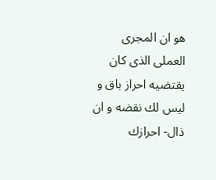هو ان المجرى العملى الذى كان يقتضيه احراز باق و ليس لك نقضه و ان ذال- احرازك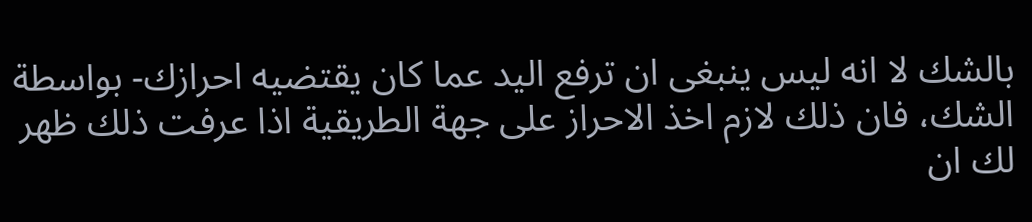بالشك لا انه ليس ينبغى ان ترفع اليد عما كان يقتضيه احرازك- بواسطة الشك، فان ذلك لازم اخذ الاحراز على جهة الطريقية اذا عرفت ذلك ظهر لك ان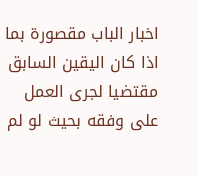اخبار الباب مقصورة بما اذا كان اليقين السابق مقتضيا لجرى العمل على وفقه بحيث لو لم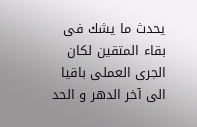يحدث ما يشك فى بقاء المتقين لكان الجرى العملى باقيا الى آخر الدهر و الحد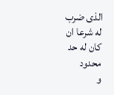الذى ضرب له شرعا ان كان له حد محدود
و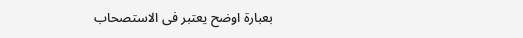بعبارة اوضح يعتبر فى الاستصحاب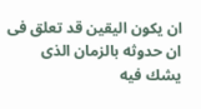ان يكون اليقين قد تعلق فى ان حدوثه بالزمان الذى يشك فيه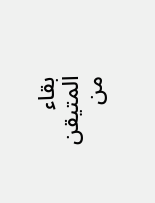بقاء المتيقن من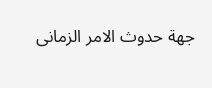جهة حدوث الامر الزمانى